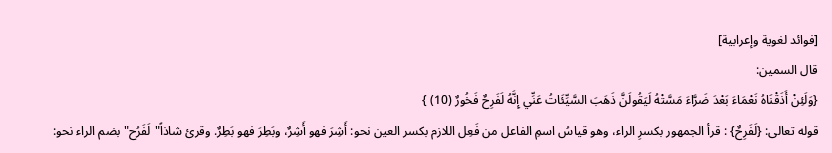[فوائد لغوية وإعرابية]
قال السمين:
{وَلَئِنْ أَذَقْنَاهُ نَعْمَاءَ بَعْدَ ضَرَّاءَ مَسَّتْهُ لَيَقُولَنَّ ذَهَبَ السَّيِّئَاتُ عَنِّي إِنَّهُ لَفَرِحٌ فَخُورٌ (10) }
قوله تعالى: {لَفَرِحٌ} : قرأ الجمهور بكسرِ الراء، وهو قياسُ اسمِ الفاعل من فَعِل اللازم بكسر العين نحو: أَشِرَ فهو أَشِرٌ، وبَطِرَ فهو بَطِرٌ. وقرئ شاذاً"لَفَرُح"بضم الراء نحو: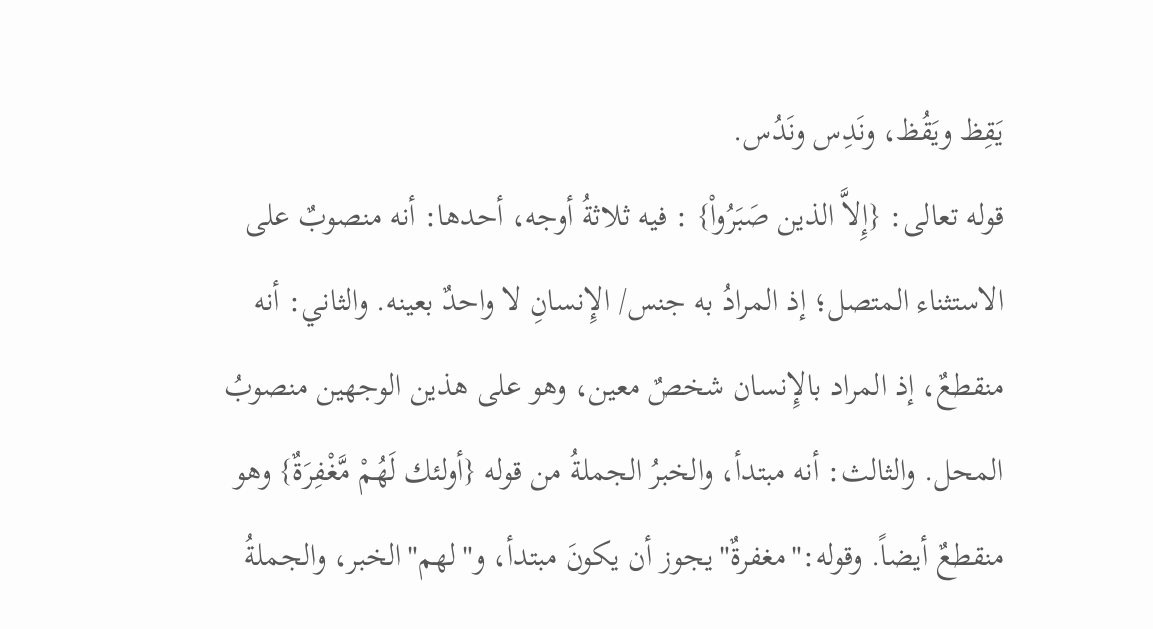يَقِظ ويَقُظ، ونَدِس ونَدُس.
قوله تعالى: {إِلاَّ الذين صَبَرُواْ} : فيه ثلاثةُ أوجه، أحدها: أنه منصوبٌ على الاستثناء المتصل؛ إذ المرادُ به جنس/ الإِنسانِ لا واحدٌ بعينه. والثاني: أنه منقطعٌ، إذ المراد بالإِنسان شخصٌ معين، وهو على هذين الوجهين منصوبُ المحل. والثالث: أنه مبتدأ، والخبرُ الجملةُ من قوله {أولئك لَهُمْ مَّغْفِرَةٌ} وهو منقطعٌ أيضاً. وقوله:"مغفرةٌ"يجوز أن يكونَ مبتدأ، و"لهم"الخبر، والجملةُ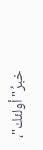خبرُ"أولئك"،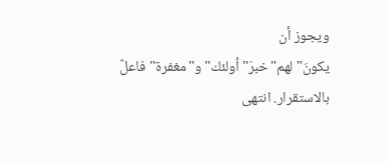ويجوز أن يكونَ"لهم"خبرَ"أولئك"و"مغفرة"فاعلٌ بالاستقرار. انتهى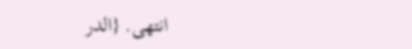انتهى. {الدر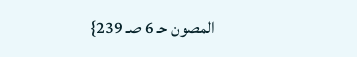المصون حـ 6 صـ 239}